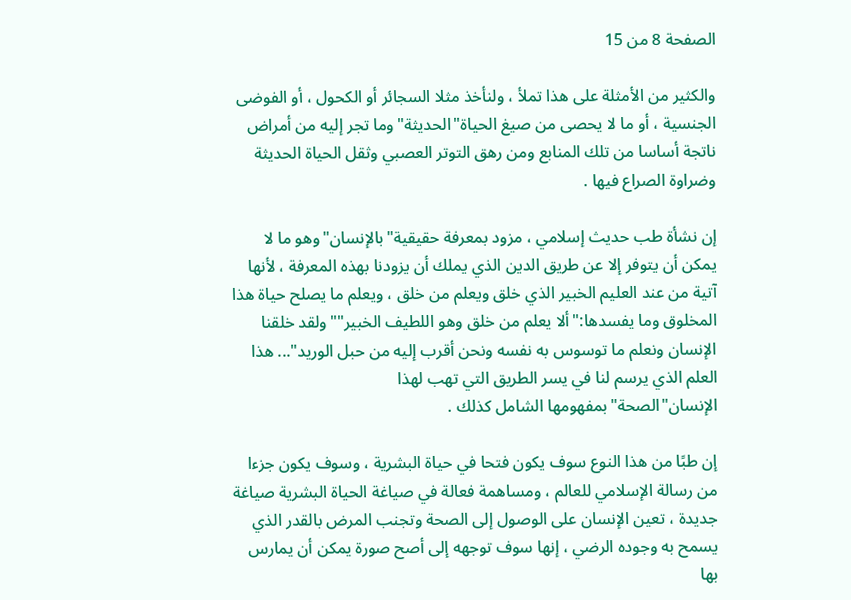الصفحة 8 من 15

والكثير من الأمثلة على هذا تملأ ، ولنأخذ مثلا السجائر أو الكحول ، أو الفوضى الجنسية ، أو ما لا يحصى من صيغ الحياة"الحديثة"وما تجر إليه من أمراض ناتجة أساسا من تلك المنابع ومن رهق التوتر العصبي وثقل الحياة الحديثة وضراوة الصراع فيها .

إن نشأة طب حديث إسلامي ، مزود بمعرفة حقيقية"بالإنسان"وهو ما لا يمكن أن يتوفر إلا عن طريق الدين الذي يملك أن يزودنا بهذه المعرفة ، لأنها آتية من عند العليم الخبير الذي خلق ويعلم من خلق ، ويعلم ما يصلح حياة هذا المخلوق وما يفسدها:"ألا يعلم من خلق وهو اللطيف الخبير""ولقد خلقنا الإنسان ونعلم ما توسوس به نفسه ونحن أقرب إليه من حبل الوريد"... هذا العلم الذي يرسم لنا في يسر الطريق التي تهب لهذا الإنسان"الصحة"بمفهومها الشامل كذلك .

إن طبًا من هذا النوع سوف يكون فتحا في حياة البشرية ، وسوف يكون جزءا من رسالة الإسلامي للعالم ، ومساهمة فعالة في صياغة الحياة البشرية صياغة جديدة ، تعين الإنسان على الوصول إلى الصحة وتجنب المرض بالقدر الذي يسمح به وجوده الرضي ، إنها سوف توجهه إلى أصح صورة يمكن أن يمارس بها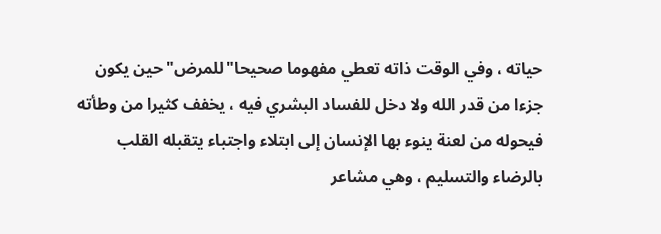حياته ، وفي الوقت ذاته تعطي مفهوما صحيحا"للمرض"حين يكون جزءا من قدر الله ولا دخل للفساد البشري فيه ، يخفف كثيرا من وطأته فيحوله من لعنة ينوء بها الإنسان إلى ابتلاء واجتباء يتقبله القلب بالرضاء والتسليم ، وهي مشاعر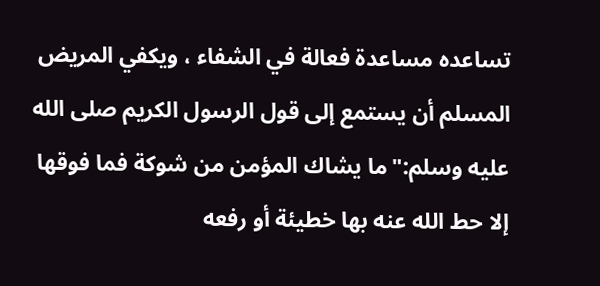تساعده مساعدة فعالة في الشفاء ، ويكفي المريض المسلم أن يستمع إلى قول الرسول الكريم صلى الله عليه وسلم:"ما يشاك المؤمن من شوكة فما فوقها إلا حط الله عنه بها خطيئة أو رفعه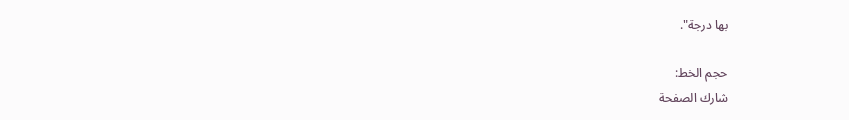بها درجة".

حجم الخط:
شارك الصفحة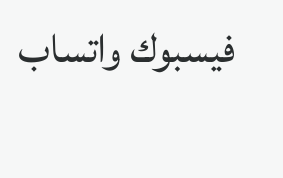فيسبوك واتساب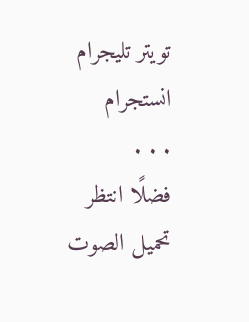تويتر تليجرام انستجرام
. . .
فضلًا انتظر تحميل الصوت